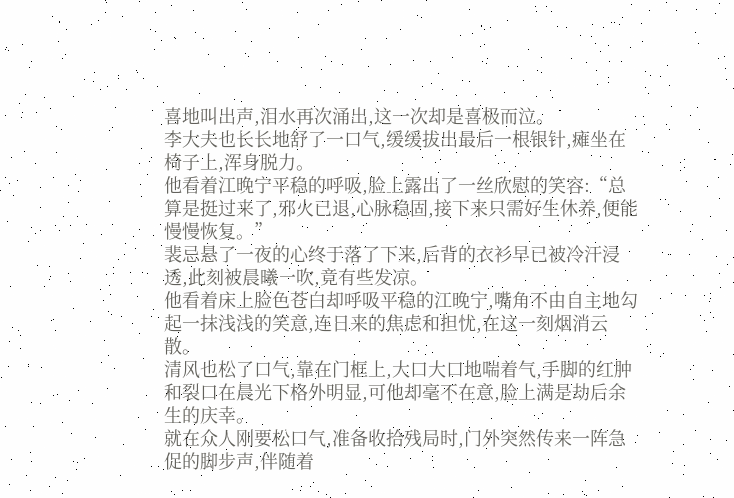喜地叫出声,泪水再次涌出,这一次却是喜极而泣。
李大夫也长长地舒了一口气,缓缓拔出最后一根银针,瘫坐在椅子上,浑身脱力。
他看着江晚宁平稳的呼吸,脸上露出了一丝欣慰的笑容:“总算是挺过来了,邪火已退,心脉稳固,接下来只需好生休养,便能慢慢恢复。”
裴忌悬了一夜的心终于落了下来,后背的衣衫早已被冷汗浸透,此刻被晨曦一吹,竟有些发凉。
他看着床上脸色苍白却呼吸平稳的江晚宁,嘴角不由自主地勾起一抹浅浅的笑意,连日来的焦虑和担忧,在这一刻烟消云散。
清风也松了口气,靠在门框上,大口大口地喘着气,手脚的红肿和裂口在晨光下格外明显,可他却毫不在意,脸上满是劫后余生的庆幸。
就在众人刚要松口气,准备收拾残局时,门外突然传来一阵急促的脚步声,伴随着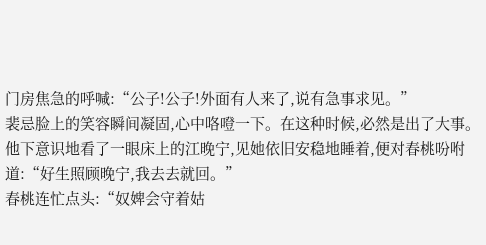门房焦急的呼喊:“公子!公子!外面有人来了,说有急事求见。”
裴忌脸上的笑容瞬间凝固,心中咯噔一下。在这种时候,必然是出了大事。
他下意识地看了一眼床上的江晚宁,见她依旧安稳地睡着,便对春桃吩咐道:“好生照顾晚宁,我去去就回。”
春桃连忙点头:“奴婢会守着姑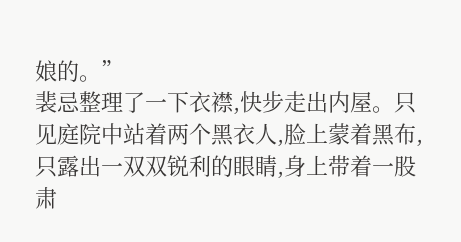娘的。”
裴忌整理了一下衣襟,快步走出内屋。只见庭院中站着两个黑衣人,脸上蒙着黑布,只露出一双双锐利的眼睛,身上带着一股肃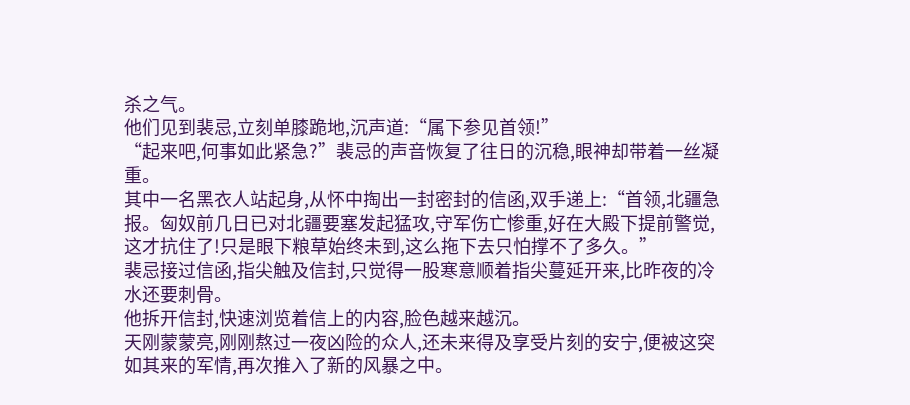杀之气。
他们见到裴忌,立刻单膝跪地,沉声道:“属下参见首领!”
“起来吧,何事如此紧急?”裴忌的声音恢复了往日的沉稳,眼神却带着一丝凝重。
其中一名黑衣人站起身,从怀中掏出一封密封的信函,双手递上:“首领,北疆急报。匈奴前几日已对北疆要塞发起猛攻,守军伤亡惨重,好在大殿下提前警觉,这才抗住了!只是眼下粮草始终未到,这么拖下去只怕撑不了多久。”
裴忌接过信函,指尖触及信封,只觉得一股寒意顺着指尖蔓延开来,比昨夜的冷水还要刺骨。
他拆开信封,快速浏览着信上的内容,脸色越来越沉。
天刚蒙蒙亮,刚刚熬过一夜凶险的众人,还未来得及享受片刻的安宁,便被这突如其来的军情,再次推入了新的风暴之中。